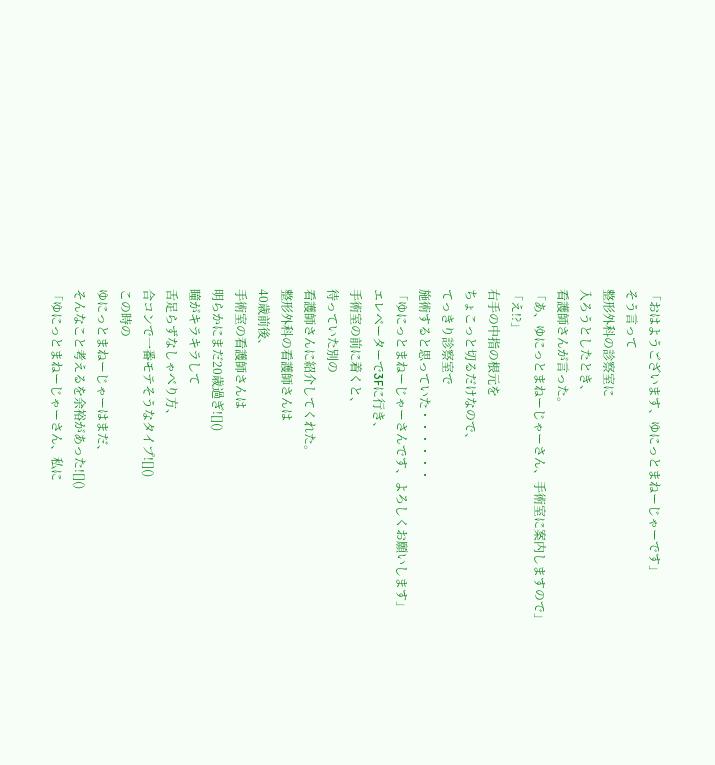「おはようございます、ゆにっとまねーじゃーです」
そう言って
整形外科の診察室に
入ろうとしたとき、
看護師さんが言った。
「あ、ゆにっとまねーじゃーさん、手術室に案内しますので」
「え!?」
右手の中指の根元を
ちょこっと切るだけなので、
てっきり診察室で
施術すると思っていた・・・・・・
「ゆにっとまねーじゃーさんです、よろしくお願いします」
エレベーターで3Fに行き、
手術室の前に着くと、
待っていた別の
看護師さんに紹介してくれた。
整形外科の看護師さんは
40歳前後、
手術室の看護師さんは
明らかにまだ20歳過ぎ![]()
瞳がキラキラして
舌足らずなしゃべり方、
合コンで一番モテそうなタイプ![]()
この時の
ゆにっとまねーじゃーはまだ、
そんなこと考えるを余裕があった![]()
「ゆにっとまねーじゃーさん、私に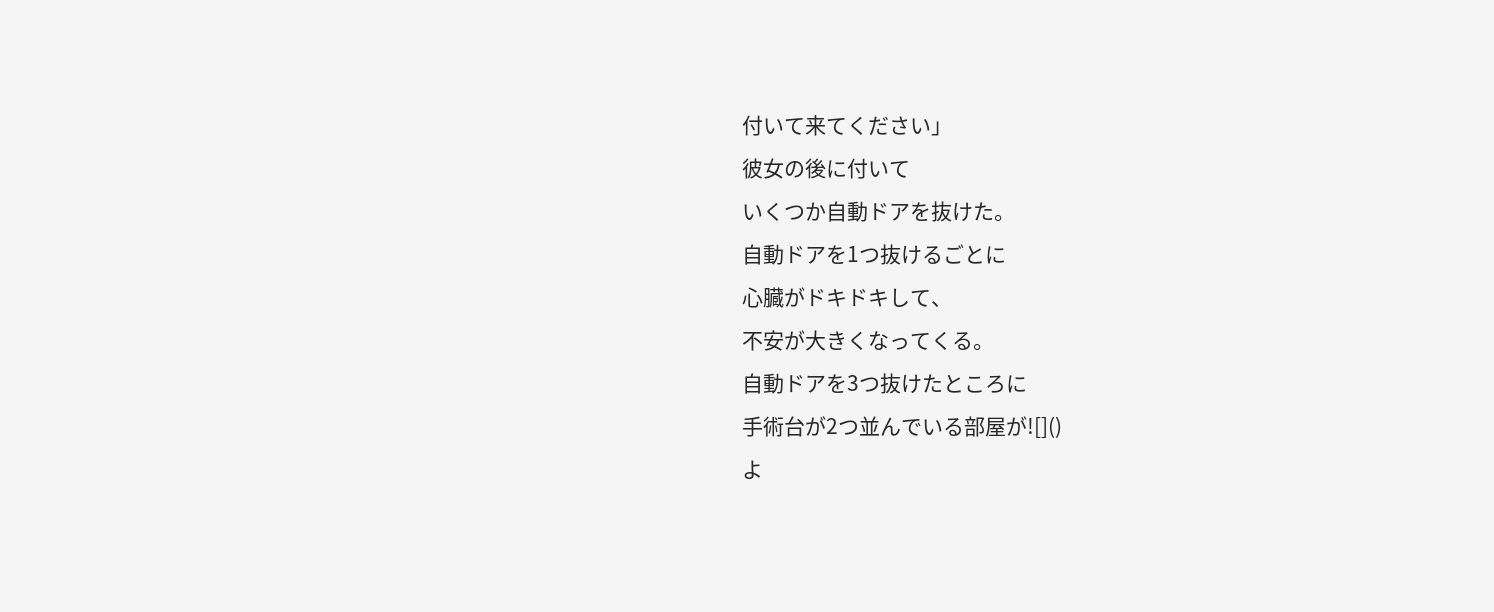付いて来てください」
彼女の後に付いて
いくつか自動ドアを抜けた。
自動ドアを1つ抜けるごとに
心臓がドキドキして、
不安が大きくなってくる。
自動ドアを3つ抜けたところに
手術台が2つ並んでいる部屋が![]()
よ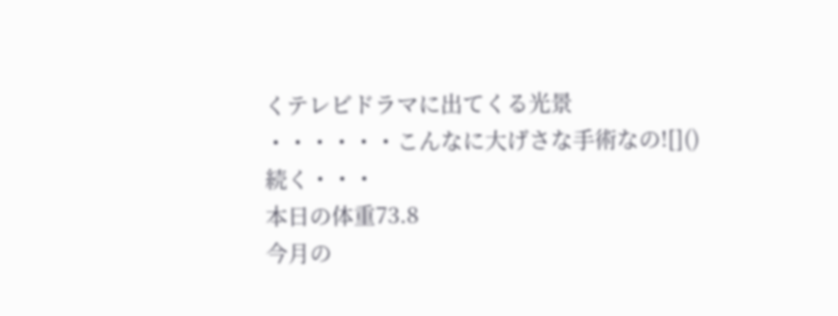くテレビドラマに出てくる光景
・・・・・・こんなに大げさな手術なの![]()
続く・・・
本日の体重73.8
今月の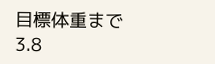目標体重まで3.8